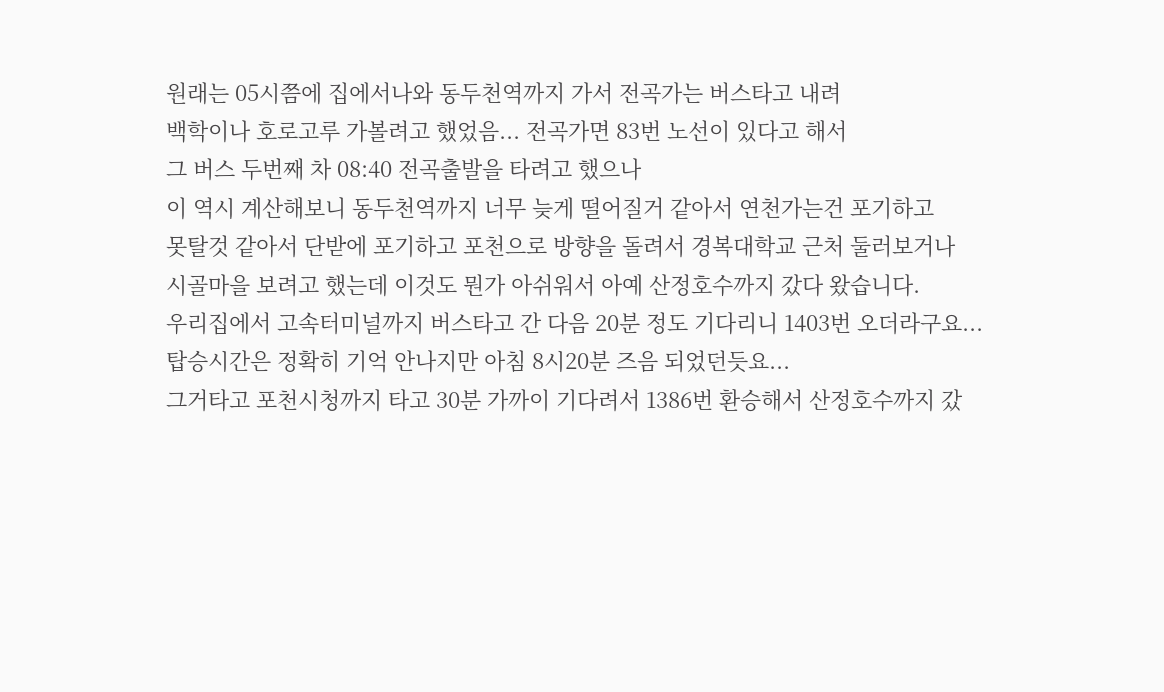원래는 05시쯤에 집에서나와 동두천역까지 가서 전곡가는 버스타고 내려
백학이나 호로고루 가볼려고 했었음... 전곡가면 83번 노선이 있다고 해서
그 버스 두번째 차 08:40 전곡출발을 타려고 했으나
이 역시 계산해보니 동두천역까지 너무 늦게 떨어질거 같아서 연천가는건 포기하고
못탈것 같아서 단받에 포기하고 포천으로 방향을 돌려서 경복대학교 근처 둘러보거나
시골마을 보려고 했는데 이것도 뭔가 아쉬워서 아예 산정호수까지 갔다 왔습니다.
우리집에서 고속터미널까지 버스타고 간 다음 20분 정도 기다리니 1403번 오더라구요...
탑승시간은 정확히 기억 안나지만 아침 8시20분 즈음 되었던듯요...
그거타고 포천시청까지 타고 30분 가까이 기다려서 1386번 환승해서 산정호수까지 갔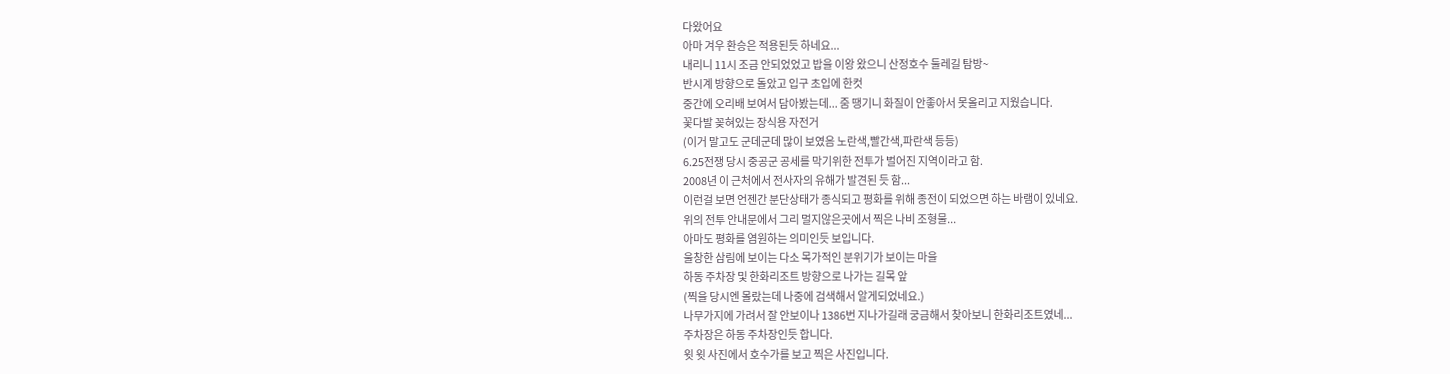다왔어요
아마 겨우 환승은 적용된듯 하네요...
내리니 11시 조금 안되었었고 밥을 이왕 왔으니 산정호수 둘레길 탐방~
반시계 방향으로 돌았고 입구 초입에 한컷
중간에 오리배 보여서 담아봤는데... 줌 땡기니 화질이 안좋아서 못올리고 지웠습니다.
꽃다발 꽂혀있는 장식용 자전거
(이거 말고도 군데군데 많이 보였음 노란색,빨간색,파란색 등등)
6.25전쟁 당시 중공군 공세를 막기위한 전투가 벌어진 지역이라고 함.
2008년 이 근처에서 전사자의 유해가 발견된 듯 함...
이런걸 보면 언젠간 분단상태가 종식되고 평화를 위해 종전이 되었으면 하는 바램이 있네요.
위의 전투 안내문에서 그리 멀지않은곳에서 찍은 나비 조형물...
아마도 평화를 염원하는 의미인듯 보입니다.
울창한 삼림에 보이는 다소 목가적인 분위기가 보이는 마을
하동 주차장 및 한화리조트 방향으로 나가는 길목 앞
(찍을 당시엔 몰랐는데 나중에 검색해서 알게되었네요.)
나무가지에 가려서 잘 안보이나 1386번 지나가길래 궁금해서 찾아보니 한화리조트였네...
주차장은 하동 주차장인듯 합니다.
윗 윗 사진에서 호수가를 보고 찍은 사진입니다.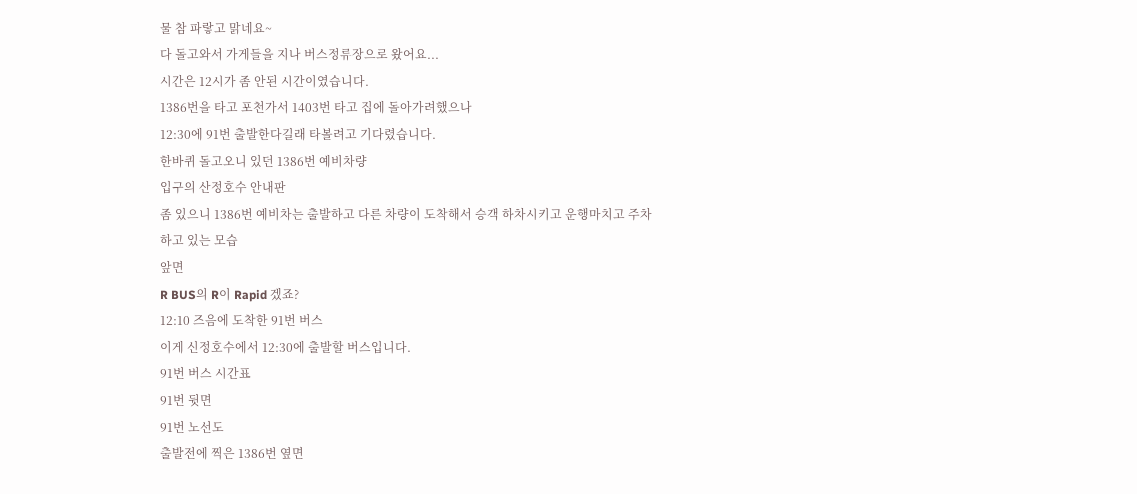물 참 파랗고 맑네요~
다 돌고와서 가게들을 지나 버스정류장으로 왔어요...
시간은 12시가 좀 안된 시간이였습니다.
1386번을 타고 포천가서 1403번 타고 집에 돌아가려했으나
12:30에 91번 출발한다길래 타볼려고 기다렸습니다.
한바퀴 돌고오니 있던 1386번 예비차량
입구의 산정호수 안내판
좀 있으니 1386번 예비차는 출발하고 다른 차량이 도착해서 승객 하차시키고 운행마치고 주차하고 있는 모습
앞면
R BUS의 R이 Rapid 겠죠?
12:10 즈음에 도착한 91번 버스
이게 신정호수에서 12:30에 출발할 버스입니다.
91번 버스 시간표
91번 뒷면
91번 노선도
출발전에 찍은 1386번 옆면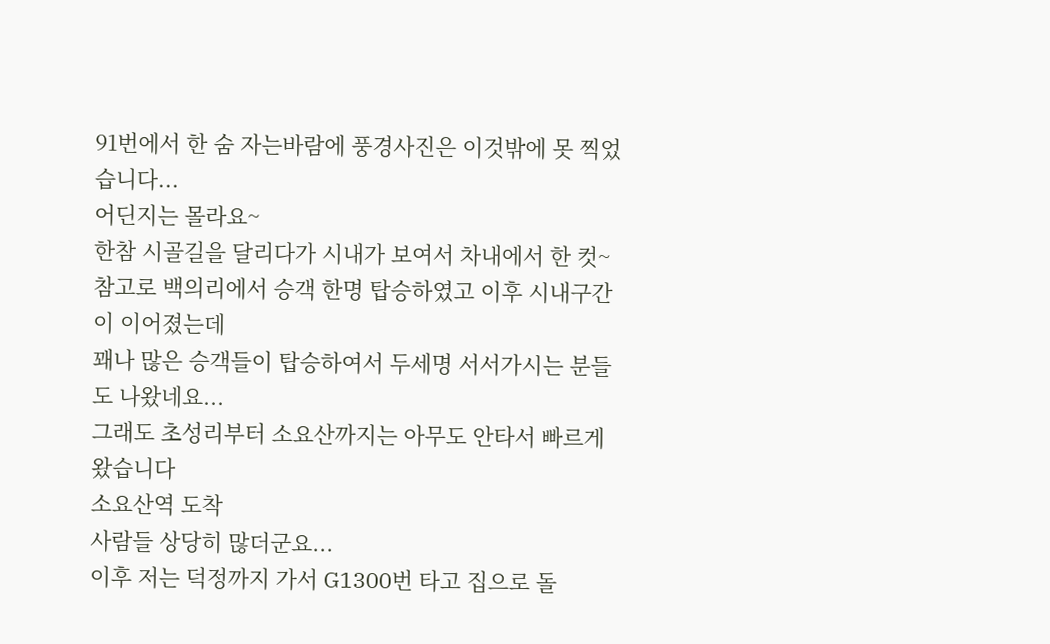91번에서 한 숨 자는바람에 풍경사진은 이것밖에 못 찍었습니다...
어딘지는 몰라요~
한참 시골길을 달리다가 시내가 보여서 차내에서 한 컷~
참고로 백의리에서 승객 한명 탑승하였고 이후 시내구간이 이어졌는데
꽤나 많은 승객들이 탑승하여서 두세명 서서가시는 분들도 나왔네요...
그래도 초성리부터 소요산까지는 아무도 안타서 빠르게 왔습니다
소요산역 도착
사람들 상당히 많더군요...
이후 저는 덕정까지 가서 G1300번 타고 집으로 돌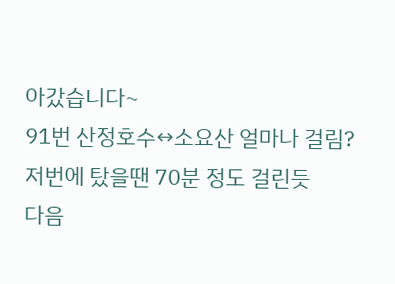아갔습니다~
91번 산정호수↔소요산 얼마나 걸림?
저번에 탔을땐 70분 정도 걸린듯
다음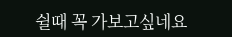쉴때 꼭 가보고싶네요